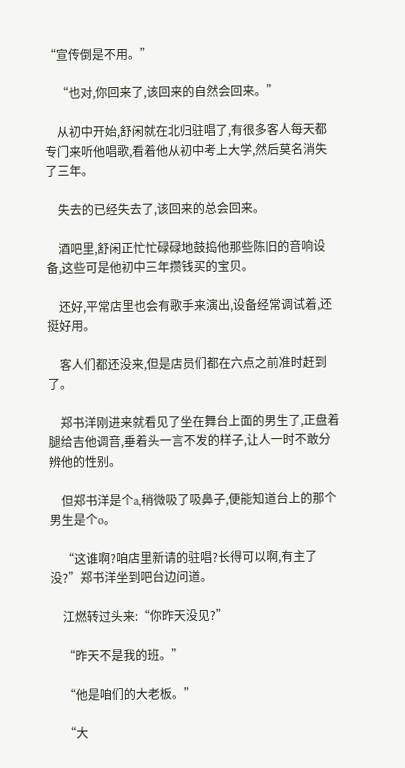“宣传倒是不用。”

    “也对,你回来了,该回来的自然会回来。”

    从初中开始,舒闲就在北归驻唱了,有很多客人每天都专门来听他唱歌,看着他从初中考上大学,然后莫名消失了三年。

    失去的已经失去了,该回来的总会回来。

    酒吧里,舒闲正忙忙碌碌地鼓捣他那些陈旧的音响设备,这些可是他初中三年攒钱买的宝贝。

    还好,平常店里也会有歌手来演出,设备经常调试着,还挺好用。

    客人们都还没来,但是店员们都在六点之前准时赶到了。

    郑书洋刚进来就看见了坐在舞台上面的男生了,正盘着腿给吉他调音,垂着头一言不发的样子,让人一时不敢分辨他的性别。

    但郑书洋是个a,稍微吸了吸鼻子,便能知道台上的那个男生是个o。

    “这谁啊?咱店里新请的驻唱?长得可以啊,有主了没?”郑书洋坐到吧台边问道。

    江燃转过头来:“你昨天没见?”

    “昨天不是我的班。”

    “他是咱们的大老板。”

    “大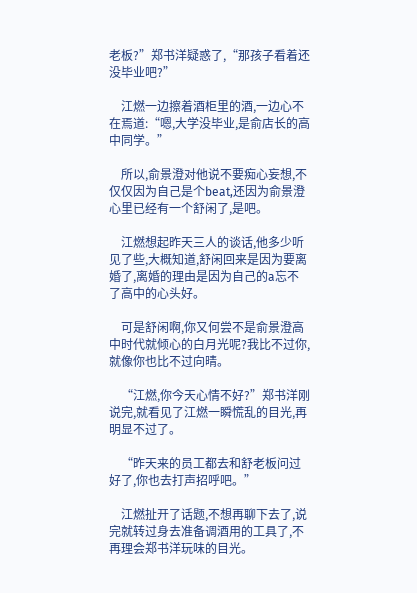老板?”郑书洋疑惑了,“那孩子看着还没毕业吧?”

    江燃一边擦着酒柜里的酒,一边心不在焉道:“嗯,大学没毕业,是俞店长的高中同学。”

    所以,俞景澄对他说不要痴心妄想,不仅仅因为自己是个beat,还因为俞景澄心里已经有一个舒闲了,是吧。

    江燃想起昨天三人的谈话,他多少听见了些,大概知道,舒闲回来是因为要离婚了,离婚的理由是因为自己的a忘不了高中的心头好。

    可是舒闲啊,你又何尝不是俞景澄高中时代就倾心的白月光呢?我比不过你,就像你也比不过向晴。

    “江燃,你今天心情不好?”郑书洋刚说完,就看见了江燃一瞬慌乱的目光,再明显不过了。

    “昨天来的员工都去和舒老板问过好了,你也去打声招呼吧。”

    江燃扯开了话题,不想再聊下去了,说完就转过身去准备调酒用的工具了,不再理会郑书洋玩味的目光。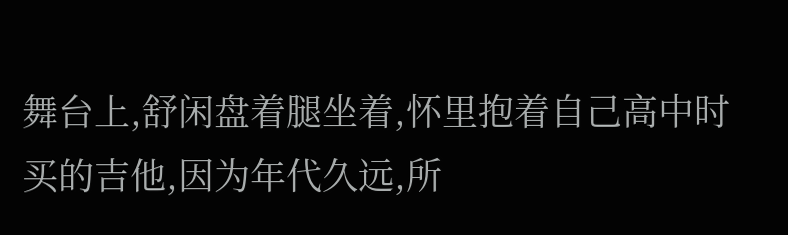舞台上,舒闲盘着腿坐着,怀里抱着自己高中时买的吉他,因为年代久远,所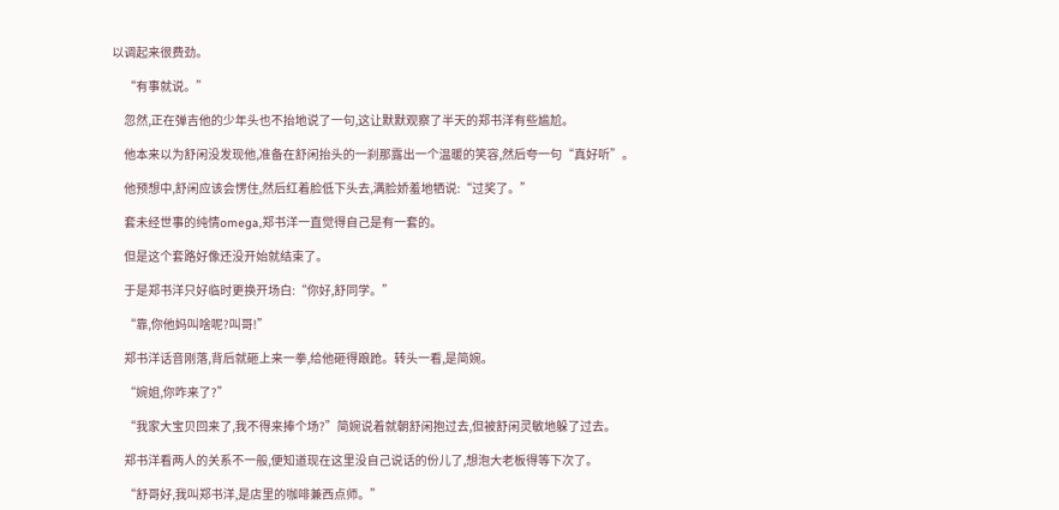以调起来很费劲。

    “有事就说。”

    忽然,正在弹吉他的少年头也不抬地说了一句,这让默默观察了半天的郑书洋有些尴尬。

    他本来以为舒闲没发现他,准备在舒闲抬头的一刹那露出一个温暖的笑容,然后夸一句“真好听”。

    他预想中,舒闲应该会愣住,然后红着脸低下头去,满脸娇羞地牺说:“过奖了。”

    套未经世事的纯情omega,郑书洋一直觉得自己是有一套的。

    但是这个套路好像还没开始就结束了。

    于是郑书洋只好临时更换开场白:“你好,舒同学。”

    “靠,你他妈叫啥呢?叫哥!”

    郑书洋话音刚落,背后就砸上来一拳,给他砸得踉跄。转头一看,是简婉。

    “婉姐,你咋来了?”

    “我家大宝贝回来了,我不得来捧个场?”简婉说着就朝舒闲抱过去,但被舒闲灵敏地躲了过去。

    郑书洋看两人的关系不一般,便知道现在这里没自己说话的份儿了,想泡大老板得等下次了。

    “舒哥好,我叫郑书洋,是店里的咖啡兼西点师。”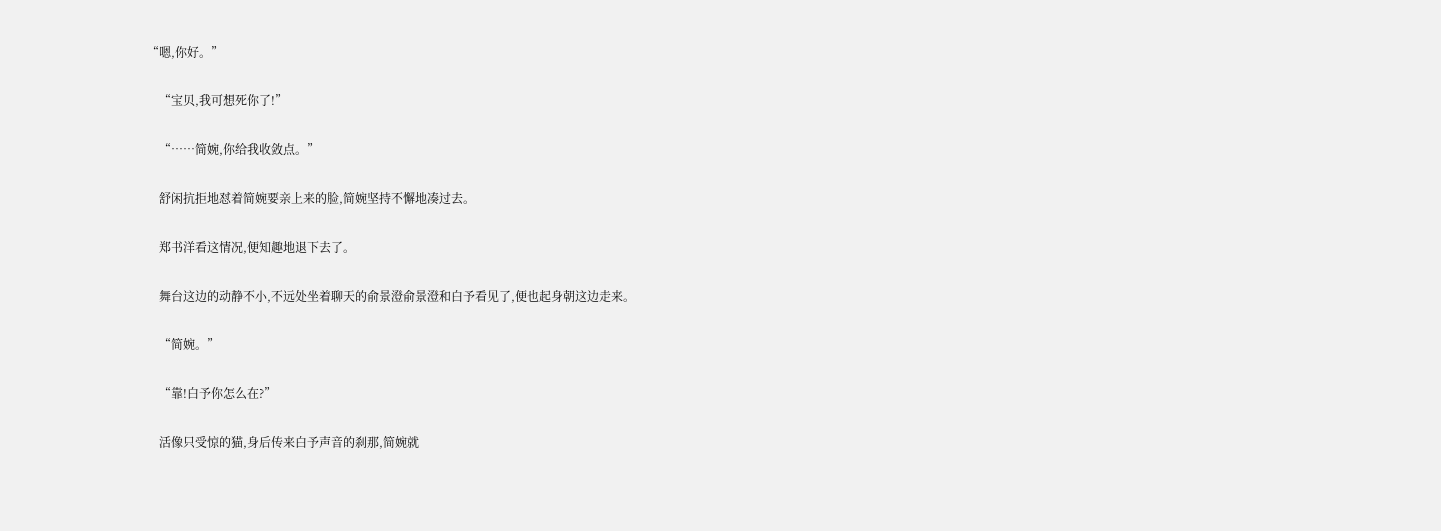“嗯,你好。”

    “宝贝,我可想死你了!”

    “……简婉,你给我收敛点。”

    舒闲抗拒地怼着简婉要亲上来的脸,简婉坚持不懈地凑过去。

    郑书洋看这情况,便知趣地退下去了。

    舞台这边的动静不小,不远处坐着聊天的俞景澄俞景澄和白予看见了,便也起身朝这边走来。

    “简婉。”

    “靠!白予你怎么在?”

    活像只受惊的猫,身后传来白予声音的刹那,简婉就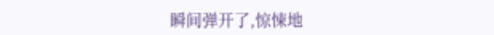瞬间弹开了,惊悚地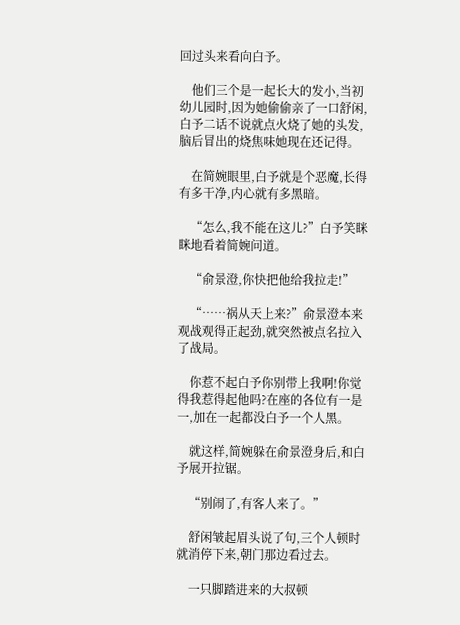回过头来看向白予。

    他们三个是一起长大的发小,当初幼儿园时,因为她偷偷亲了一口舒闲,白予二话不说就点火烧了她的头发,脑后冒出的烧焦味她现在还记得。

    在简婉眼里,白予就是个恶魔,长得有多干净,内心就有多黑暗。

    “怎么,我不能在这儿?”白予笑眯眯地看着简婉问道。

    “俞景澄,你快把他给我拉走!”

    “……祸从天上来?”俞景澄本来观战观得正起劲,就突然被点名拉入了战局。

    你惹不起白予你别带上我啊!你觉得我惹得起他吗?在座的各位有一是一,加在一起都没白予一个人黑。

    就这样,简婉躲在俞景澄身后,和白予展开拉锯。

    “别闹了,有客人来了。”

    舒闲皱起眉头说了句,三个人顿时就消停下来,朝门那边看过去。

    一只脚踏进来的大叔顿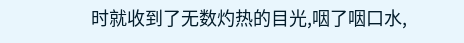时就收到了无数灼热的目光,咽了咽口水,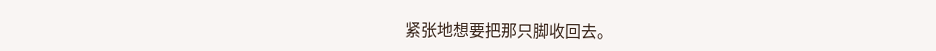紧张地想要把那只脚收回去。